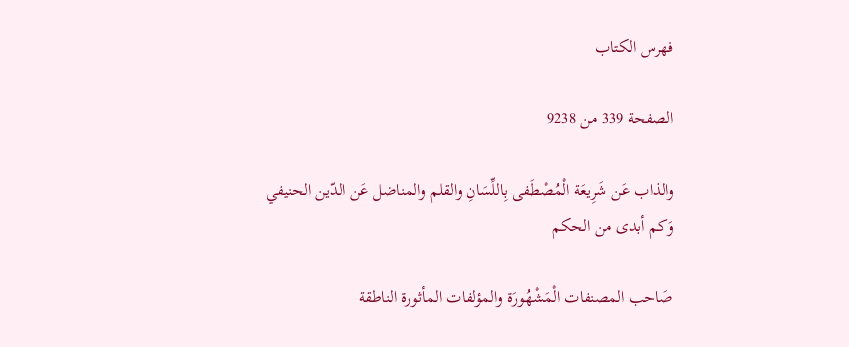فهرس الكتاب

الصفحة 339 من 9238

والذاب عَن شَرِيعَة الْمُصْطَفى بِاللِّسَانِ والقلم والمناضل عَن الدّين الحنيفي وَكم أبدى من الحكم

صَاحب المصنفات الْمَشْهُورَة والمؤلفات المأثورة الناطقة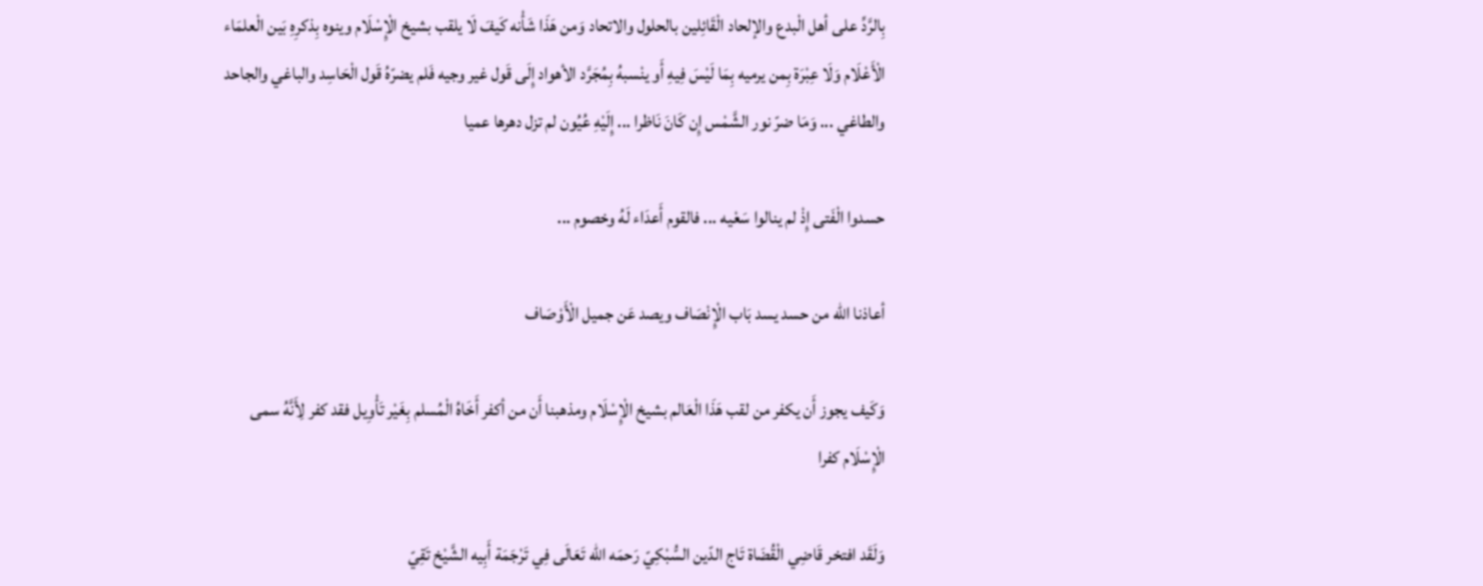بِالرَّدِّ على أهل الْبدع والإلحاد الْقَائِلين بالحلول والاتحاد وَمن هَذَا شَأْنه كَيفَ لَا يلقب بشيخ الْإِسْلَام وينوه بِذكرِهِ بَين الْعلمَاء الْأَعْلَام وَلَا عِبْرَة بِمن يرميه بِمَا لَيْسَ فِيهِ أَو ينْسبهُ بِمُجَرَّد الأهواد إِلَى قَول غير وجيه فَلم يضرّهُ قَول الْحَاسِد والباغي والجاحد والطاغي ... وَمَا ضرّ نور الشَّمْس إِن كَانَ نَاظرا ... إِلَيْهِ عُيُون لم تزل دهرها عميا

حسدوا الْفَتى إِذْ لم ينالوا سَعْيه ... فالقوم أَعدَاء لَهُ وخصوم ...

أعاذنا الله من حسد يسد بَاب الْإِنْصَاف ويصد عَن جميل الْأَوْصَاف

وَكَيف يجوز أَن يكفر من لقب هَذَا الْعَالم بشيخ الْإِسْلَام ومذهبنا أَن من أكفر أَخَاهُ الْمُسلم بِغَيْر تَأْوِيل فقد كفر لِأَنَّهُ سمى الْإِسْلَام كفرا

وَلَقَد افتخر قَاضِي الْقُضَاة تَاج الدّين السُّبْكِيّ رَحمَه الله تَعَالَى فِي تَرْجَمَة أَبِيه الشَّيْخ تَقِيّ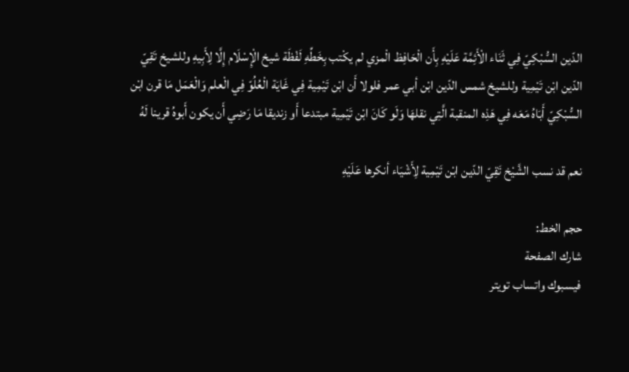الدّين السُّبْكِيّ فِي ثَنَاء الْأَئِمَّة عَلَيْهِ بِأَن الْحَافِظ الْمزي لم يكْتب بِخَطِّهِ لَفْظَة شيخ الْإِسْلَام إِلَّا لِأَبِيهِ وللشيخ تَقِيّ الدّين ابْن تَيْمِية وللشيخ شمس الدّين ابْن أبي عمر فلولا أَن ابْن تَيْمِية فِي غَايَة الْعُلُوّ فِي الْعلم وَالْعَمَل مَا قرن ابْن السُّبْكِيّ أَبَاهُ مَعَه فِي هَذِه المنقبة الَّتِي نقلهَا وَلَو كَانَ ابْن تَيْمِية مبتدعا أَو زنديقا مَا رَضِي أَن يكون أَبوهُ قرينا لَهُ

نعم قد نسب الشَّيْخ تَقِيّ الدّين ابْن تَيْمِية لِأَشْيَاء أنكرها عَلَيْهِ

حجم الخط:
شارك الصفحة
فيسبوك واتساب تويتر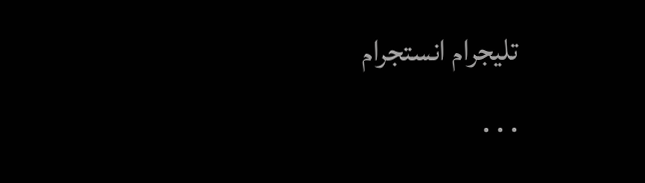تليجرام انستجرام
. . .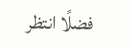فضلًا انتظر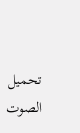تحميل الصوت